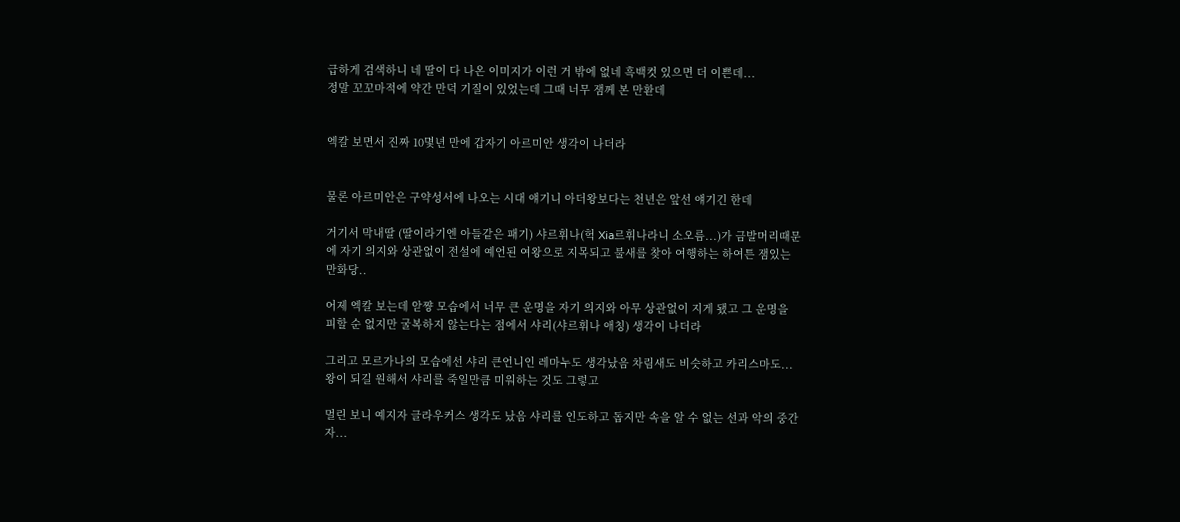급하게 검색하니 네 딸이 다 나온 이미지가 이런 거 밖에 없네 흑백컷 있으면 더 이쁜데...
정말 꼬꼬마적에 약간 만덕 기질이 있었는데 그때 너무 잼께 본 만환데


엑칼 보면서 진짜 10몇년 만에 갑자기 아르미안 생각이 나더라


물론 아르미안은 구약성서에 나오는 시대 얘기니 아더왕보다는 천년은 앞선 얘기긴 한데

거기서 막내딸 (딸이라기엔 아들같은 패기) 샤르휘나(헉 Xia르휘나라니 소오름...)가 금발머리때문에 자기 의지와 상관없이 전설에 예언된 여왕으로 지목되고 불새를 찾아 여행하는 하여튼 잼있는 만화당..

어제 엑칼 보는데 앋쨩 모습에서 너무 큰 운명을 자기 의지와 아무 상관없이 지게 됐고 그 운명을 피할 순 없지만 굴복하지 않는다는 점에서 샤리(샤르휘나 애칭) 생각이 나더라

그리고 모르가나의 모습에선 샤리 큰언니인 레마누도 생각났음 차림새도 비슷하고 카리스마도... 왕이 되길 원해서 샤리를 죽일만큼 미워하는 것도 그렇고

멀린 보니 예지자 글라우커스 생각도 났음 샤리를 인도하고 돕지만 속을 알 수 없는 선과 악의 중간자...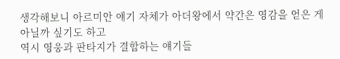생각해보니 아르미안 얘기 자체가 아더왕에서 약간은 영감을 얻은 게 아닐까 싶기도 하고
역시 영웅과 판타지가 결합하는 얘기들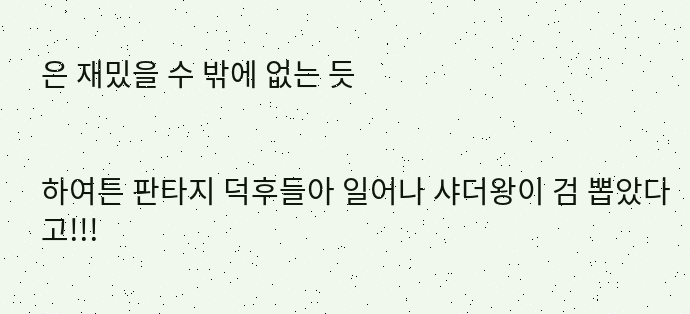은 재밌을 수 밖에 없는 듯


하여튼 판타지 덕후들아 일어나 샤더왕이 검 뽑았다고!!!